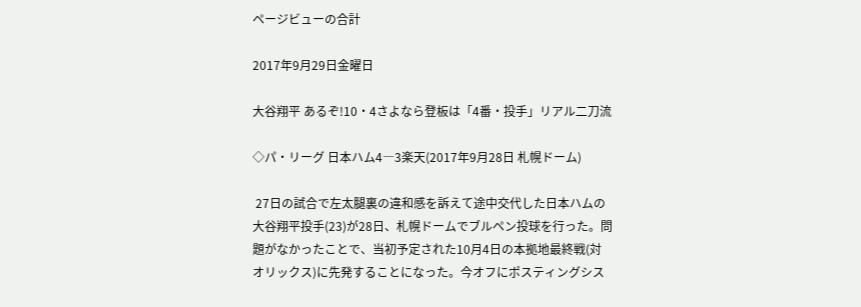ページビューの合計

2017年9月29日金曜日

大谷翔平 あるぞ!10・4さよなら登板は「4番・投手」リアル二刀流

◇パ・リーグ 日本ハム4―3楽天(2017年9月28日 札幌ドーム)

 27日の試合で左太腿裏の違和感を訴えて途中交代した日本ハムの大谷翔平投手(23)が28日、札幌ドームでブルペン投球を行った。問題がなかったことで、当初予定された10月4日の本拠地最終戦(対オリックス)に先発することになった。今オフにポスティングシス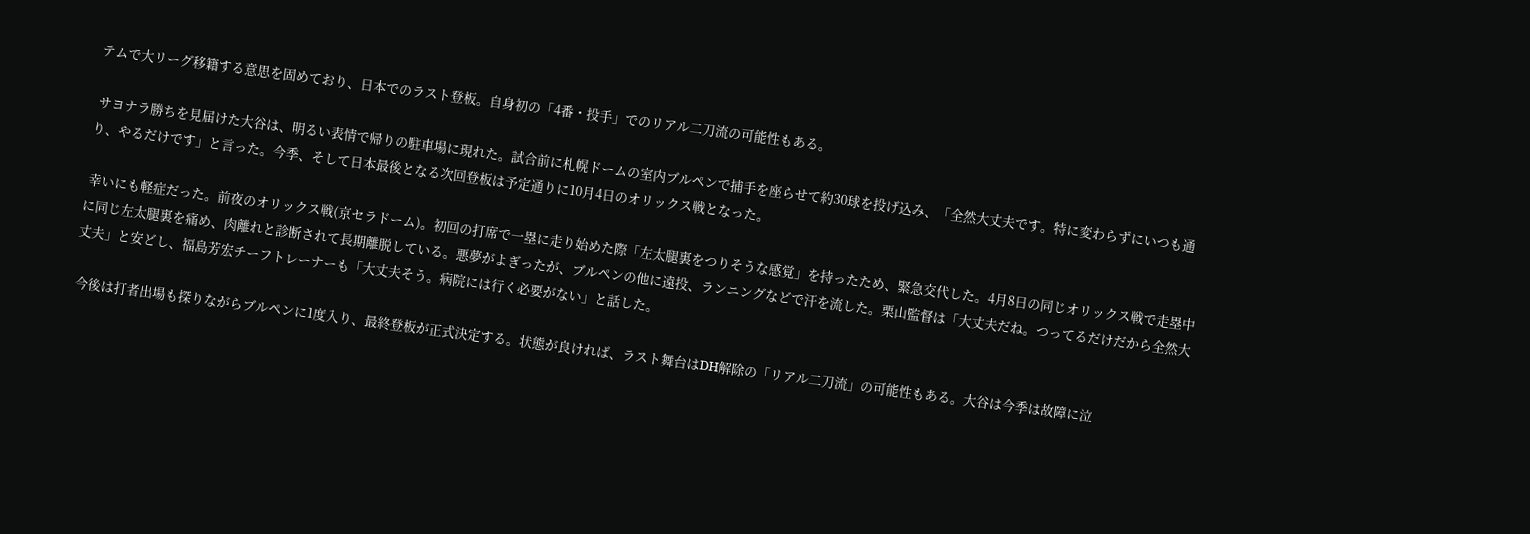テムで大リーグ移籍する意思を固めており、日本でのラスト登板。自身初の「4番・投手」でのリアル二刀流の可能性もある。

 サヨナラ勝ちを見届けた大谷は、明るい表情で帰りの駐車場に現れた。試合前に札幌ドームの室内ブルペンで捕手を座らせて約30球を投げ込み、「全然大丈夫です。特に変わらずにいつも通り、やるだけです」と言った。今季、そして日本最後となる次回登板は予定通りに10月4日のオリックス戦となった。

 幸いにも軽症だった。前夜のオリックス戦(京セラドーム)。初回の打席で一塁に走り始めた際「左太腿裏をつりそうな感覚」を持ったため、緊急交代した。4月8日の同じオリックス戦で走塁中に同じ左太腿裏を痛め、肉離れと診断されて長期離脱している。悪夢がよぎったが、ブルペンの他に遠投、ランニングなどで汗を流した。栗山監督は「大丈夫だね。つってるだけだから全然大丈夫」と安どし、福島芳宏チーフトレーナーも「大丈夫そう。病院には行く必要がない」と話した。

 今後は打者出場も探りながらブルペンに1度入り、最終登板が正式決定する。状態が良ければ、ラスト舞台はDH解除の「リアル二刀流」の可能性もある。大谷は今季は故障に泣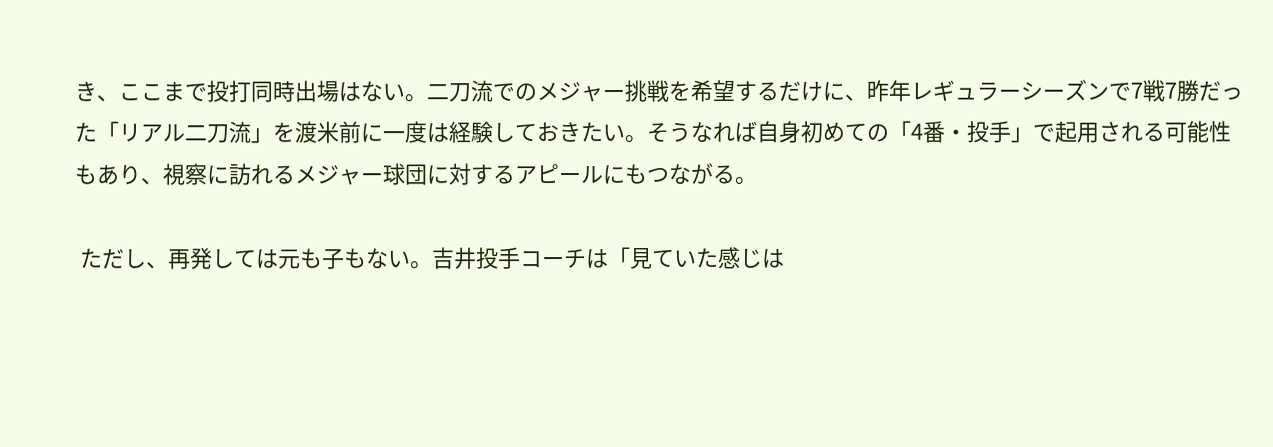き、ここまで投打同時出場はない。二刀流でのメジャー挑戦を希望するだけに、昨年レギュラーシーズンで7戦7勝だった「リアル二刀流」を渡米前に一度は経験しておきたい。そうなれば自身初めての「4番・投手」で起用される可能性もあり、視察に訪れるメジャー球団に対するアピールにもつながる。

 ただし、再発しては元も子もない。吉井投手コーチは「見ていた感じは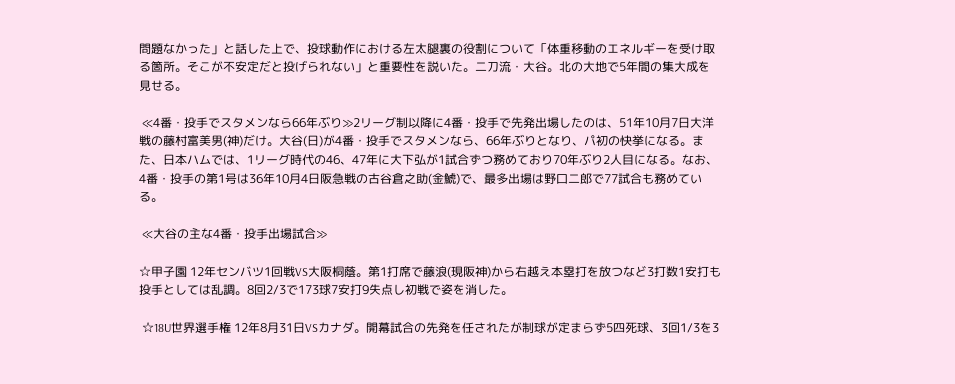問題なかった」と話した上で、投球動作における左太腿裏の役割について「体重移動のエネルギーを受け取る箇所。そこが不安定だと投げられない」と重要性を説いた。二刀流・大谷。北の大地で5年間の集大成を見せる。

 ≪4番・投手でスタメンなら66年ぶり≫2リーグ制以降に4番・投手で先発出場したのは、51年10月7日大洋戦の藤村富美男(神)だけ。大谷(日)が4番・投手でスタメンなら、66年ぶりとなり、パ初の快挙になる。また、日本ハムでは、1リーグ時代の46、47年に大下弘が1試合ずつ務めており70年ぶり2人目になる。なお、4番・投手の第1号は36年10月4日阪急戦の古谷倉之助(金鯱)で、最多出場は野口二郎で77試合も務めている。

 ≪大谷の主な4番・投手出場試合≫

☆甲子園 12年センバツ1回戦VS大阪桐蔭。第1打席で藤浪(現阪神)から右越え本塁打を放つなど3打数1安打も投手としては乱調。8回2/3で173球7安打9失点し初戦で姿を消した。

 ☆18U世界選手権 12年8月31日VSカナダ。開幕試合の先発を任されたが制球が定まらず5四死球、3回1/3を3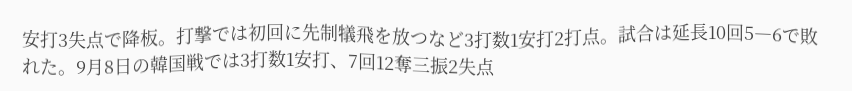安打3失点で降板。打撃では初回に先制犠飛を放つなど3打数1安打2打点。試合は延長10回5―6で敗れた。9月8日の韓国戦では3打数1安打、7回12奪三振2失点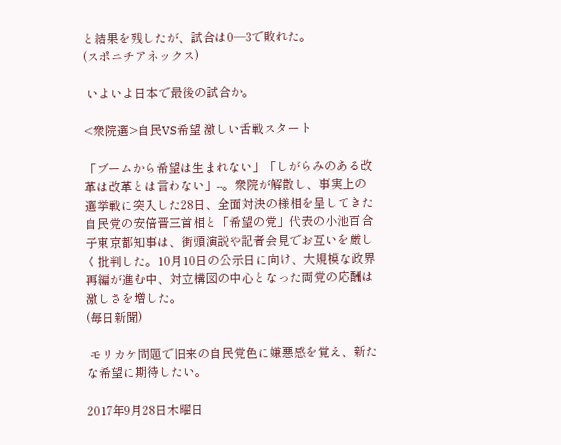と結果を残したが、試合は0―3で敗れた。
(スポニチアネックス)

 いよいよ日本で最後の試合か。

<衆院選>自民VS希望 激しい舌戦スタート

「ブームから希望は生まれない」「しがらみのある改革は改革とは言わない」--。衆院が解散し、事実上の選挙戦に突入した28日、全面対決の様相を呈してきた自民党の安倍晋三首相と「希望の党」代表の小池百合子東京都知事は、街頭演説や記者会見でお互いを厳しく批判した。10月10日の公示日に向け、大規模な政界再編が進む中、対立構図の中心となった両党の応酬は激しさを増した。
(毎日新聞)

 モリカケ問題で旧来の自民党色に嫌悪感を覚え、新たな希望に期待したい。

2017年9月28日木曜日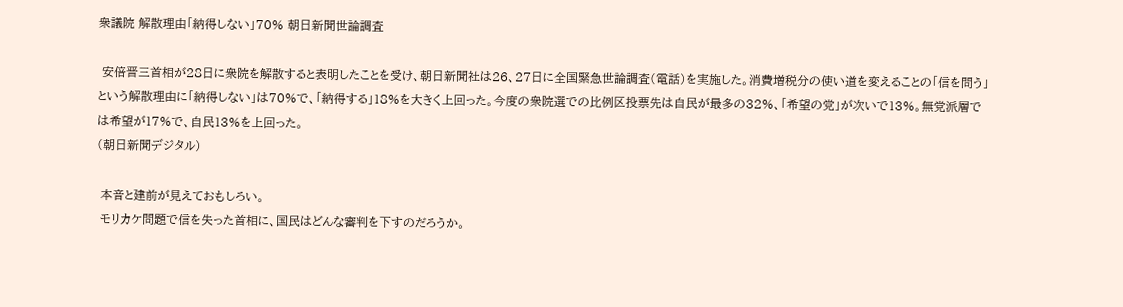衆議院 解散理由「納得しない」70% 朝日新聞世論調査

 安倍晋三首相が28日に衆院を解散すると表明したことを受け、朝日新聞社は26、27日に全国緊急世論調査(電話)を実施した。消費増税分の使い道を変えることの「信を問う」という解散理由に「納得しない」は70%で、「納得する」18%を大きく上回った。今度の衆院選での比例区投票先は自民が最多の32%、「希望の党」が次いで13%。無党派層では希望が17%で、自民13%を上回った。
(朝日新聞デジタル)

 本音と建前が見えておもしろい。
 モリカケ問題で信を失った首相に、国民はどんな審判を下すのだろうか。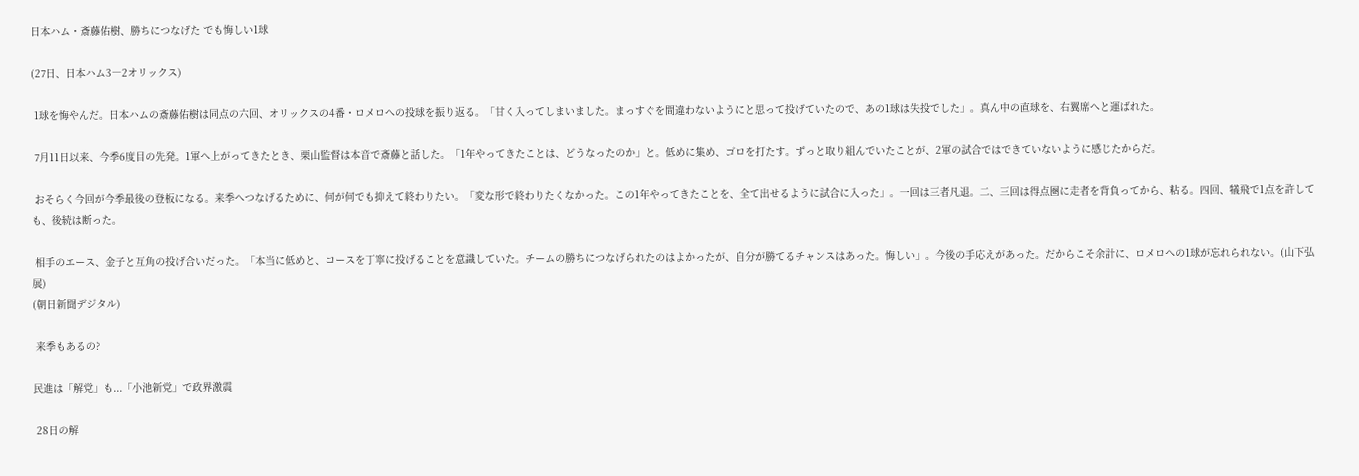日本ハム・斎藤佑樹、勝ちにつなげた でも悔しい1球

(27日、日本ハム3―2オリックス)

 1球を悔やんだ。日本ハムの斎藤佑樹は同点の六回、オリックスの4番・ロメロへの投球を振り返る。「甘く入ってしまいました。まっすぐを間違わないようにと思って投げていたので、あの1球は失投でした」。真ん中の直球を、右翼席へと運ばれた。

 7月11日以来、今季6度目の先発。1軍へ上がってきたとき、栗山監督は本音で斎藤と話した。「1年やってきたことは、どうなったのか」と。低めに集め、ゴロを打たす。ずっと取り組んでいたことが、2軍の試合ではできていないように感じたからだ。

 おそらく今回が今季最後の登板になる。来季へつなげるために、何が何でも抑えて終わりたい。「変な形で終わりたくなかった。この1年やってきたことを、全て出せるように試合に入った」。一回は三者凡退。二、三回は得点圏に走者を背負ってから、粘る。四回、犠飛で1点を許しても、後続は断った。

 相手のエース、金子と互角の投げ合いだった。「本当に低めと、コースを丁寧に投げることを意識していた。チームの勝ちにつなげられたのはよかったが、自分が勝てるチャンスはあった。悔しい」。今後の手応えがあった。だからこそ余計に、ロメロへの1球が忘れられない。(山下弘展)
(朝日新聞デジタル)

 来季もあるの?

民進は「解党」も...「小池新党」で政界激震

 28日の解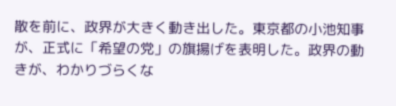散を前に、政界が大きく動き出した。東京都の小池知事が、正式に「希望の党」の旗揚げを表明した。政界の動きが、わかりづらくな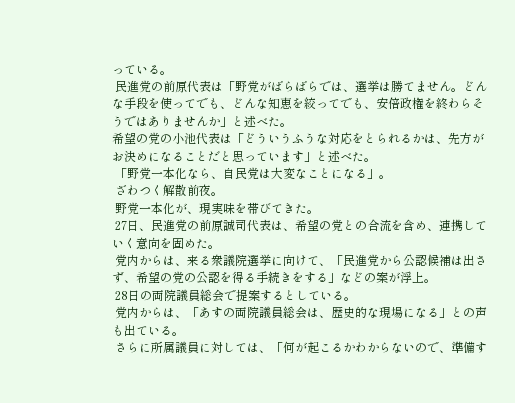っている。
 民進党の前原代表は「野党がばらばらでは、選挙は勝てません。どんな手段を使ってでも、どんな知恵を絞ってでも、安倍政権を終わらそうではありませんか」と述べた。
希望の党の小池代表は「どういうふうな対応をとられるかは、先方がお決めになることだと思っています」と述べた。
 「野党一本化なら、自民党は大変なことになる」。
 ざわつく解散前夜。
 野党一本化が、現実味を帯びてきた。
 27日、民進党の前原誠司代表は、希望の党との合流を含め、連携していく意向を固めた。
 党内からは、来る衆議院選挙に向けて、「民進党から公認候補は出さず、希望の党の公認を得る手続きをする」などの案が浮上。
 28日の両院議員総会で提案するとしている。
 党内からは、「あすの両院議員総会は、歴史的な現場になる」との声も出ている。
 さらに所属議員に対しては、「何が起こるかわからないので、準備す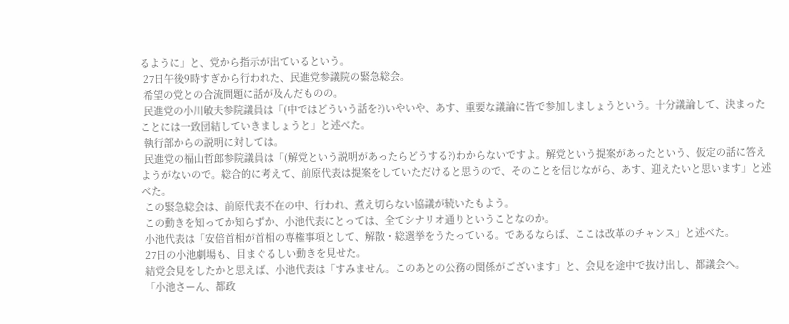るように」と、党から指示が出ているという。
 27日午後9時すぎから行われた、民進党参議院の緊急総会。
 希望の党との合流問題に話が及んだものの。
 民進党の小川敏夫参院議員は「(中ではどういう話を?)いやいや、あす、重要な議論に皆で参加しましょうという。十分議論して、決まったことには一致団結していきましょうと」と述べた。
 執行部からの説明に対しては。
 民進党の福山哲郎参院議員は「(解党という説明があったらどうする?)わからないですよ。解党という提案があったという、仮定の話に答えようがないので。総合的に考えて、前原代表は提案をしていただけると思うので、そのことを信じながら、あす、迎えたいと思います」と述べた。
 この緊急総会は、前原代表不在の中、行われ、煮え切らない協議が続いたもよう。
 この動きを知ってか知らずか、小池代表にとっては、全てシナリオ通りということなのか。
 小池代表は「安倍首相が首相の専権事項として、解散・総選挙をうたっている。であるならば、ここは改革のチャンス」と述べた。
 27日の小池劇場も、目まぐるしい動きを見せた。
 結党会見をしたかと思えば、小池代表は「すみません。このあとの公務の関係がございます」と、会見を途中で抜け出し、都議会へ。
 「小池さーん、都政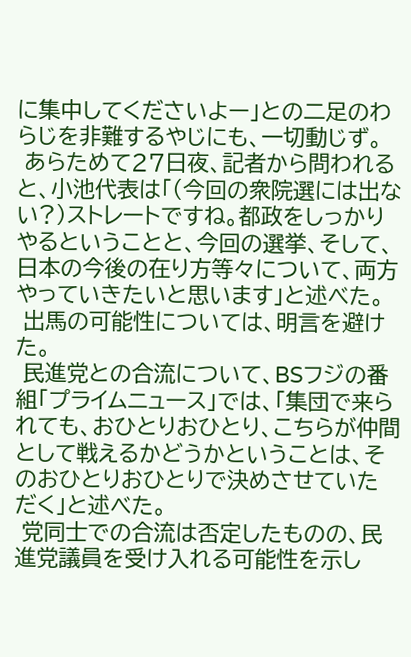に集中してくださいよー」との二足のわらじを非難するやじにも、一切動じず。
 あらためて27日夜、記者から問われると、小池代表は「(今回の衆院選には出ない?)ストレートですね。都政をしっかりやるということと、今回の選挙、そして、日本の今後の在り方等々について、両方やっていきたいと思います」と述べた。
 出馬の可能性については、明言を避けた。
 民進党との合流について、BSフジの番組「プライムニュース」では、「集団で来られても、おひとりおひとり、こちらが仲間として戦えるかどうかということは、そのおひとりおひとりで決めさせていただく」と述べた。
 党同士での合流は否定したものの、民進党議員を受け入れる可能性を示し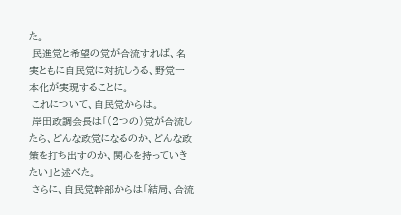た。
 民進党と希望の党が合流すれば、名実ともに自民党に対抗しうる、野党一本化が実現することに。
 これについて、自民党からは。
 岸田政調会長は「(2つの)党が合流したら、どんな政党になるのか、どんな政策を打ち出すのか、関心を持っていきたい」と述べた。
 さらに、自民党幹部からは「結局、合流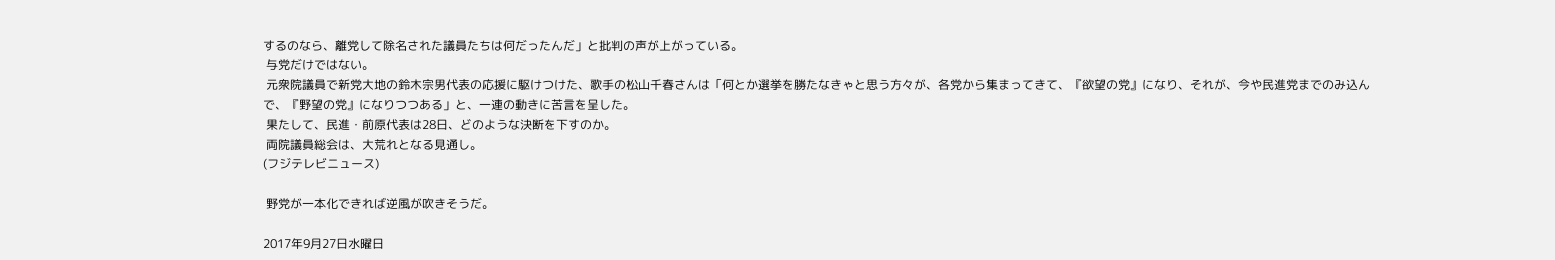するのなら、離党して除名された議員たちは何だったんだ」と批判の声が上がっている。
 与党だけではない。
 元衆院議員で新党大地の鈴木宗男代表の応援に駆けつけた、歌手の松山千春さんは「何とか選挙を勝たなきゃと思う方々が、各党から集まってきて、『欲望の党』になり、それが、今や民進党までのみ込んで、『野望の党』になりつつある」と、一連の動きに苦言を呈した。
 果たして、民進・前原代表は28日、どのような決断を下すのか。
 両院議員総会は、大荒れとなる見通し。
(フジテレビニュース)

 野党が一本化できれば逆風が吹きそうだ。

2017年9月27日水曜日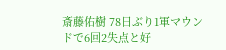斎藤佑樹 78日ぶり1軍マウンドで6回2失点と好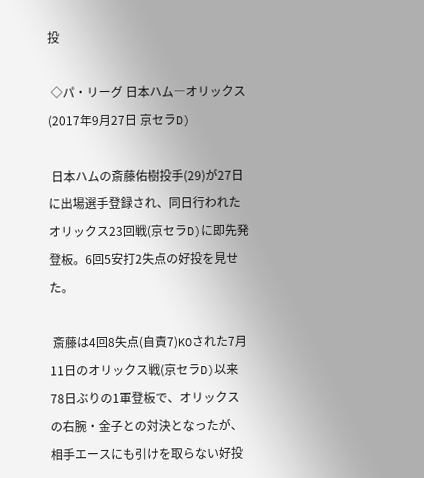投

 ◇パ・リーグ 日本ハム―オリックス(2017年9月27日 京セラD)

 日本ハムの斎藤佑樹投手(29)が27日に出場選手登録され、同日行われたオリックス23回戦(京セラD)に即先発登板。6回5安打2失点の好投を見せた。

 斎藤は4回8失点(自責7)KOされた7月11日のオリックス戦(京セラD)以来78日ぶりの1軍登板で、オリックスの右腕・金子との対決となったが、相手エースにも引けを取らない好投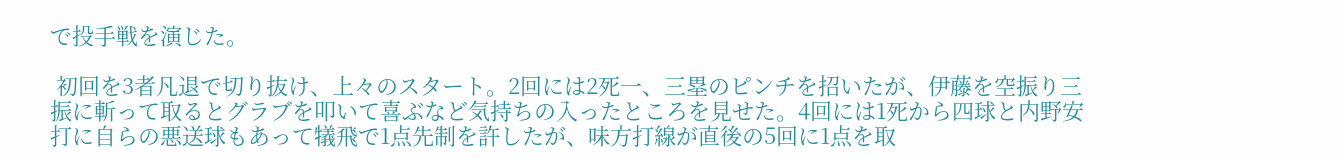で投手戦を演じた。

 初回を3者凡退で切り抜け、上々のスタート。2回には2死一、三塁のピンチを招いたが、伊藤を空振り三振に斬って取るとグラブを叩いて喜ぶなど気持ちの入ったところを見せた。4回には1死から四球と内野安打に自らの悪送球もあって犠飛で1点先制を許したが、味方打線が直後の5回に1点を取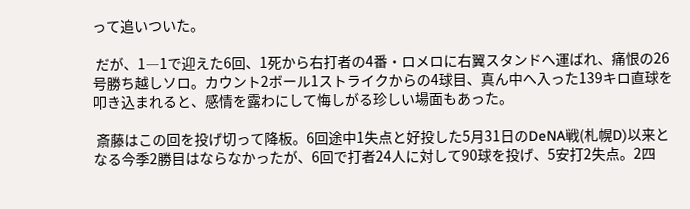って追いついた。

 だが、1―1で迎えた6回、1死から右打者の4番・ロメロに右翼スタンドへ運ばれ、痛恨の26号勝ち越しソロ。カウント2ボール1ストライクからの4球目、真ん中へ入った139キロ直球を叩き込まれると、感情を露わにして悔しがる珍しい場面もあった。

 斎藤はこの回を投げ切って降板。6回途中1失点と好投した5月31日のDeNA戦(札幌D)以来となる今季2勝目はならなかったが、6回で打者24人に対して90球を投げ、5安打2失点。2四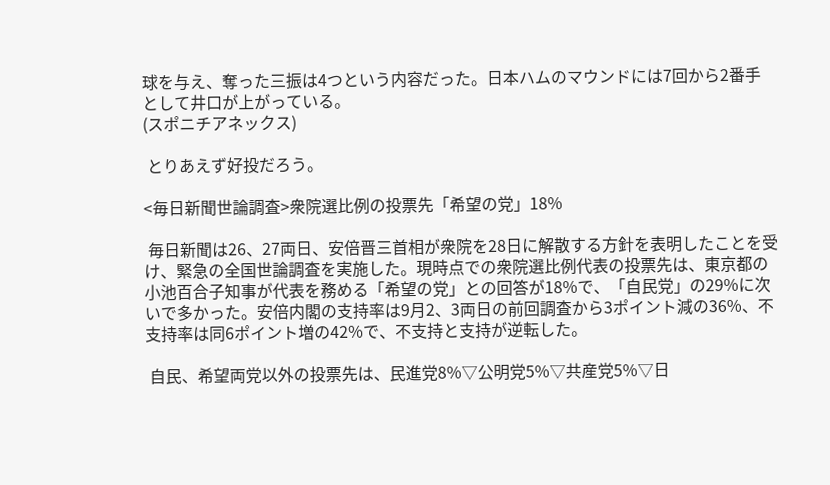球を与え、奪った三振は4つという内容だった。日本ハムのマウンドには7回から2番手として井口が上がっている。
(スポニチアネックス)

 とりあえず好投だろう。

<毎日新聞世論調査>衆院選比例の投票先「希望の党」18%

 毎日新聞は26、27両日、安倍晋三首相が衆院を28日に解散する方針を表明したことを受け、緊急の全国世論調査を実施した。現時点での衆院選比例代表の投票先は、東京都の小池百合子知事が代表を務める「希望の党」との回答が18%で、「自民党」の29%に次いで多かった。安倍内閣の支持率は9月2、3両日の前回調査から3ポイント減の36%、不支持率は同6ポイント増の42%で、不支持と支持が逆転した。

 自民、希望両党以外の投票先は、民進党8%▽公明党5%▽共産党5%▽日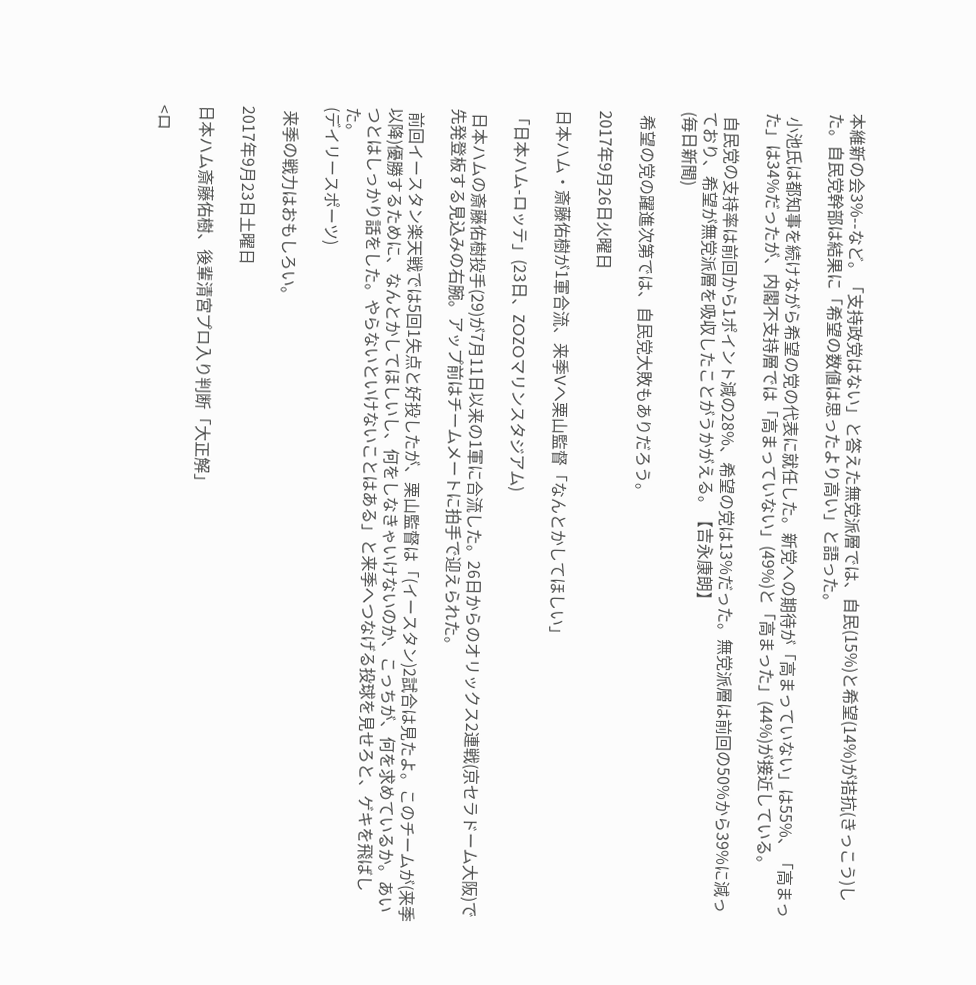本維新の会3%--など。「支持政党はない」と答えた無党派層では、自民(15%)と希望(14%)が拮抗(きっこう)した。自民党幹部は結果に「希望の数値は思ったより高い」と語った。

 小池氏は都知事を続けながら希望の党の代表に就任した。新党への期待が「高まっていない」は55%、「高まった」は34%だったが、内閣不支持層では「高まっていない」(49%)と「高まった」(44%)が接近している。

 自民党の支持率は前回から1ポイント減の28%、希望の党は13%だった。無党派層は前回の50%から39%に減っており、希望が無党派層を吸収したことがうかがえる。【吉永康朗】
(毎日新聞)

 希望の党の躍進次第では、自民党大敗もありだろう。

2017年9月26日火曜日

日本ハム・斎藤佑樹が1軍合流、来季Vへ栗山監督「なんとかしてほしい」

「日本ハム-ロッテ」(23日、ZOZOマリンスタジアム)

 日本ハムの斎藤佑樹投手(29)が7月11日以来の1軍に合流した。26日からのオリックス2連戦(京セラドーム大阪)で先発登板する見込みの右腕。アップ前はチームメートに拍手で迎えられた。

 前回イースタン楽天戦では5回1失点と好投したが、栗山監督は「(イースタン)2試合は見たよ。このチームが(来季以降)優勝するために、なんとかしてほしいし、何をしなきゃいけないのか、こっちが、何を求めているか。あいつとはしっかり話をした。やらないといけないことはある」と来季へつなげる投球を見せろと、ゲキを飛ばした。
(デイリースポーツ)

 来季の戦力はおもしろい。

2017年9月23日土曜日

日本ハム斎藤佑樹、後輩清宮プロ入り判断「大正解」

<ロ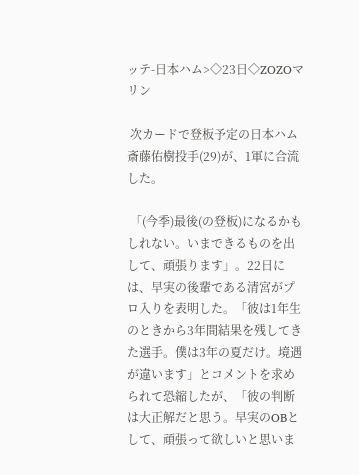ッテ-日本ハム>◇23日◇ZOZOマリン

 次カードで登板予定の日本ハム斎藤佑樹投手(29)が、1軍に合流した。

 「(今季)最後(の登板)になるかもしれない。いまできるものを出して、頑張ります」。22日には、早実の後輩である清宮がプロ入りを表明した。「彼は1年生のときから3年間結果を残してきた選手。僕は3年の夏だけ。境遇が違います」とコメントを求められて恐縮したが、「彼の判断は大正解だと思う。早実のOBとして、頑張って欲しいと思いま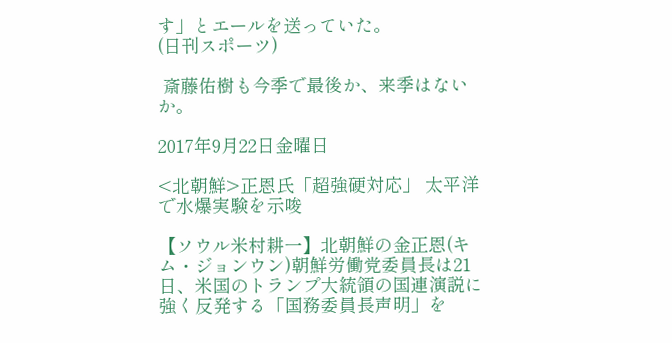す」とエールを送っていた。
(日刊スポーツ)

 斎藤佑樹も今季で最後か、来季はないか。

2017年9月22日金曜日

<北朝鮮>正恩氏「超強硬対応」 太平洋で水爆実験を示唆

【ソウル米村耕一】北朝鮮の金正恩(キム・ジョンウン)朝鮮労働党委員長は21日、米国のトランプ大統領の国連演説に強く反発する「国務委員長声明」を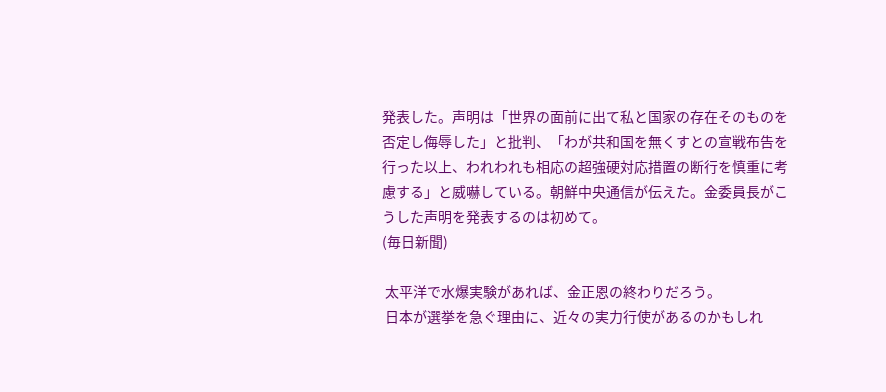発表した。声明は「世界の面前に出て私と国家の存在そのものを否定し侮辱した」と批判、「わが共和国を無くすとの宣戦布告を行った以上、われわれも相応の超強硬対応措置の断行を慎重に考慮する」と威嚇している。朝鮮中央通信が伝えた。金委員長がこうした声明を発表するのは初めて。
(毎日新聞)

 太平洋で水爆実験があれば、金正恩の終わりだろう。
 日本が選挙を急ぐ理由に、近々の実力行使があるのかもしれ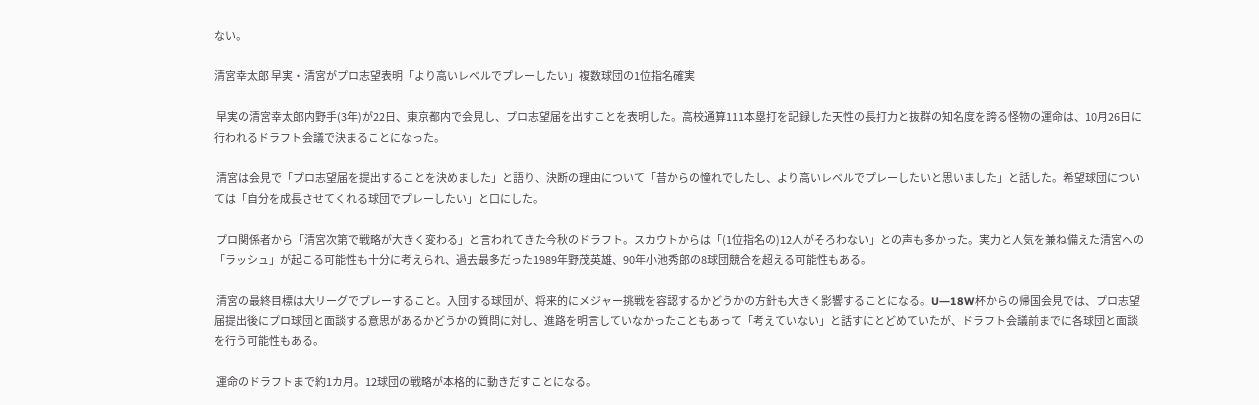ない。

清宮幸太郎 早実・清宮がプロ志望表明「より高いレベルでプレーしたい」複数球団の1位指名確実

 早実の清宮幸太郎内野手(3年)が22日、東京都内で会見し、プロ志望届を出すことを表明した。高校通算111本塁打を記録した天性の長打力と抜群の知名度を誇る怪物の運命は、10月26日に行われるドラフト会議で決まることになった。

 清宮は会見で「プロ志望届を提出することを決めました」と語り、決断の理由について「昔からの憧れでしたし、より高いレベルでプレーしたいと思いました」と話した。希望球団については「自分を成長させてくれる球団でプレーしたい」と口にした。

 プロ関係者から「清宮次第で戦略が大きく変わる」と言われてきた今秋のドラフト。スカウトからは「(1位指名の)12人がそろわない」との声も多かった。実力と人気を兼ね備えた清宮への「ラッシュ」が起こる可能性も十分に考えられ、過去最多だった1989年野茂英雄、90年小池秀郎の8球団競合を超える可能性もある。

 清宮の最終目標は大リーグでプレーすること。入団する球団が、将来的にメジャー挑戦を容認するかどうかの方針も大きく影響することになる。U―18W杯からの帰国会見では、プロ志望届提出後にプロ球団と面談する意思があるかどうかの質問に対し、進路を明言していなかったこともあって「考えていない」と話すにとどめていたが、ドラフト会議前までに各球団と面談を行う可能性もある。

 運命のドラフトまで約1カ月。12球団の戦略が本格的に動きだすことになる。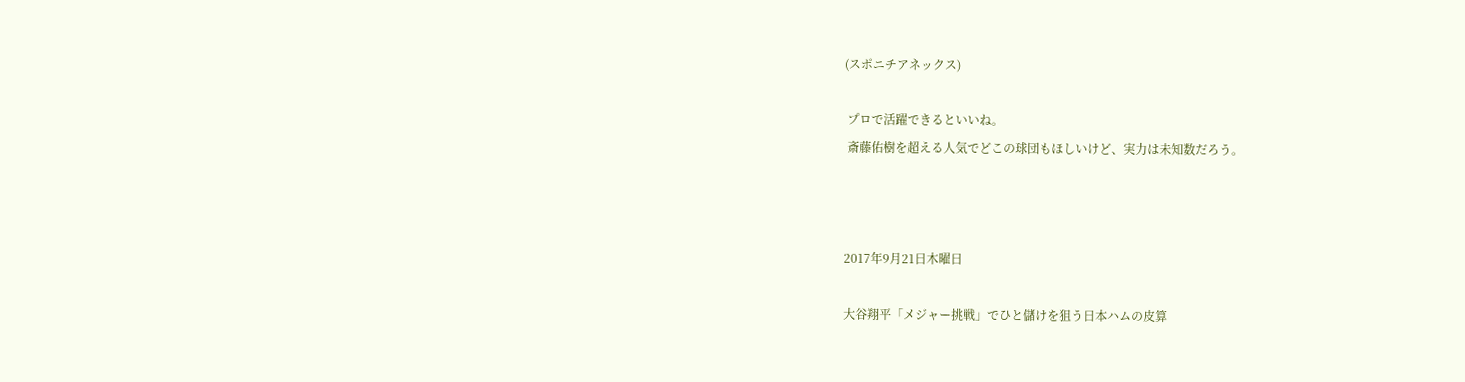(スポニチアネックス)

 プロで活躍できるといいね。
 斎藤佑樹を超える人気でどこの球団もほしいけど、実力は未知数だろう。



2017年9月21日木曜日

大谷翔平「メジャー挑戦」でひと儲けを狙う日本ハムの皮算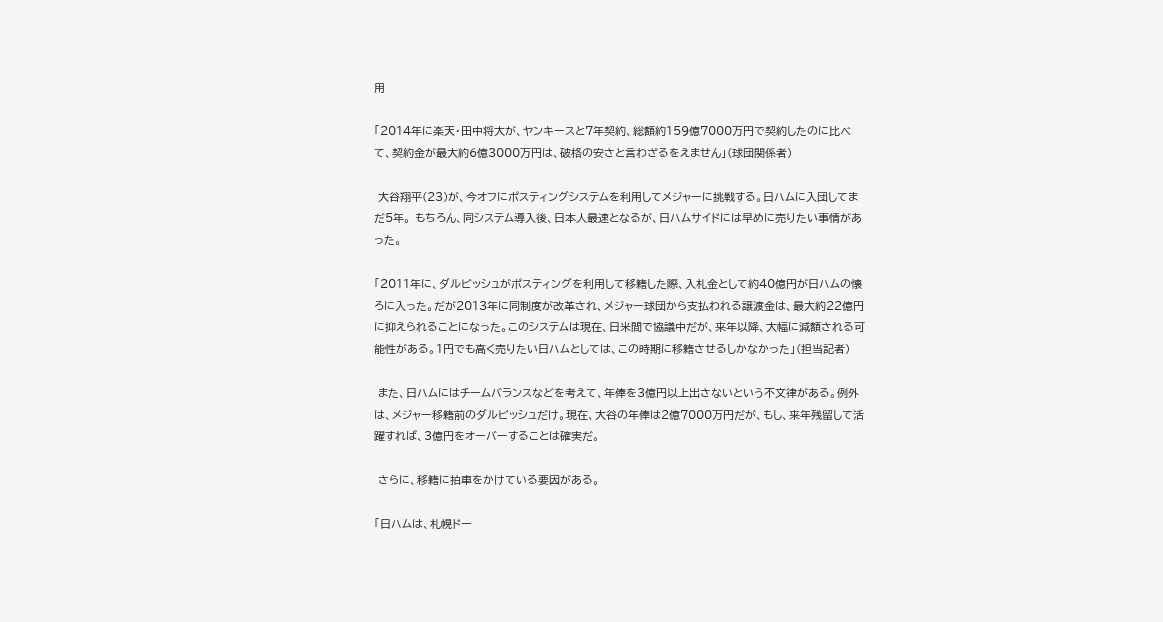用

「2014年に楽天・田中将大が、ヤンキースと7年契約、総額約159億7000万円で契約したのに比べて、契約金が最大約6億3000万円は、破格の安さと言わざるをえません」(球団関係者)

 大谷翔平(23)が、今オフにポスティングシステムを利用してメジャーに挑戦する。日ハムに入団してまだ5年。 もちろん、同システム導入後、日本人最速となるが、日ハムサイドには早めに売りたい事情があった。

「2011年に、ダルビッシュがポスティングを利用して移籍した際、入札金として約40億円が日ハムの懐ろに入った。だが2013年に同制度が改革され、メジャー球団から支払われる譲渡金は、最大約22億円に抑えられることになった。このシステムは現在、日米間で協議中だが、来年以降、大幅に減額される可能性がある。1円でも高く売りたい日ハムとしては、この時期に移籍させるしかなかった」(担当記者)

 また、日ハムにはチームバランスなどを考えて、年俸を3億円以上出さないという不文律がある。例外は、メジャー移籍前のダルビッシュだけ。現在、大谷の年俸は2億7000万円だが、もし、来年残留して活躍すれば、3億円をオーバーすることは確実だ。

 さらに、移籍に拍車をかけている要因がある。

「日ハムは、札幌ドー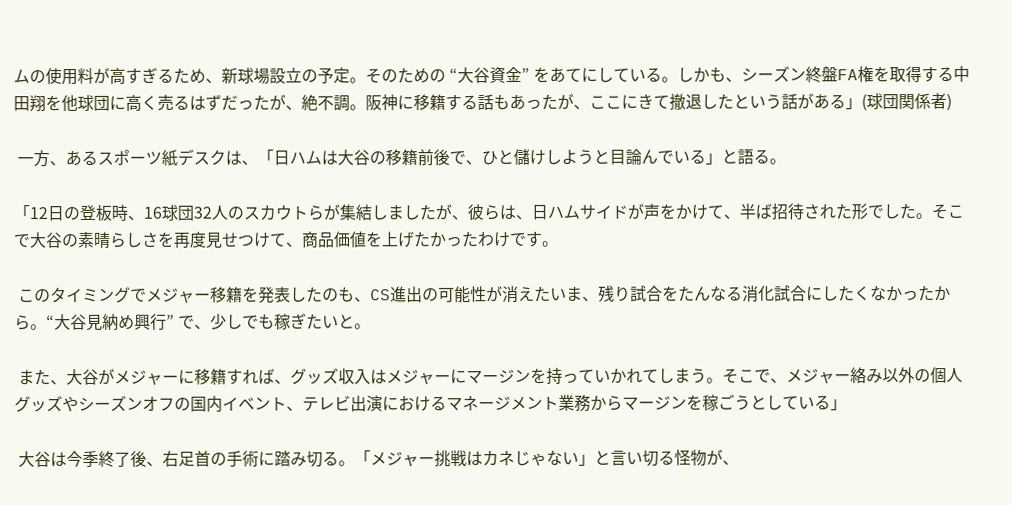ムの使用料が高すぎるため、新球場設立の予定。そのための “大谷資金” をあてにしている。しかも、シーズン終盤FA権を取得する中田翔を他球団に高く売るはずだったが、絶不調。阪神に移籍する話もあったが、ここにきて撤退したという話がある」(球団関係者)

 一方、あるスポーツ紙デスクは、「日ハムは大谷の移籍前後で、ひと儲けしようと目論んでいる」と語る。

「12日の登板時、16球団32人のスカウトらが集結しましたが、彼らは、日ハムサイドが声をかけて、半ば招待された形でした。そこで大谷の素晴らしさを再度見せつけて、商品価値を上げたかったわけです。

 このタイミングでメジャー移籍を発表したのも、CS進出の可能性が消えたいま、残り試合をたんなる消化試合にしたくなかったから。“大谷見納め興行” で、少しでも稼ぎたいと。

 また、大谷がメジャーに移籍すれば、グッズ収入はメジャーにマージンを持っていかれてしまう。そこで、メジャー絡み以外の個人グッズやシーズンオフの国内イベント、テレビ出演におけるマネージメント業務からマージンを稼ごうとしている」

 大谷は今季終了後、右足首の手術に踏み切る。「メジャー挑戦はカネじゃない」と言い切る怪物が、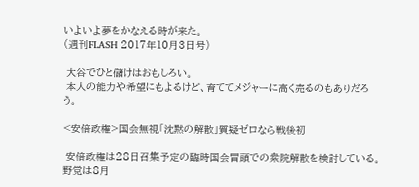いよいよ夢をかなえる時が来た。
(週刊FLASH 2017年10月3日号)

 大谷でひと儲けはおもしろい。
 本人の能力や希望にもよるけど、育ててメジャーに高く売るのもありだろう。

<安倍政権>国会無視「沈黙の解散」質疑ゼロなら戦後初

 安倍政権は28日召集予定の臨時国会冒頭での衆院解散を検討している。野党は8月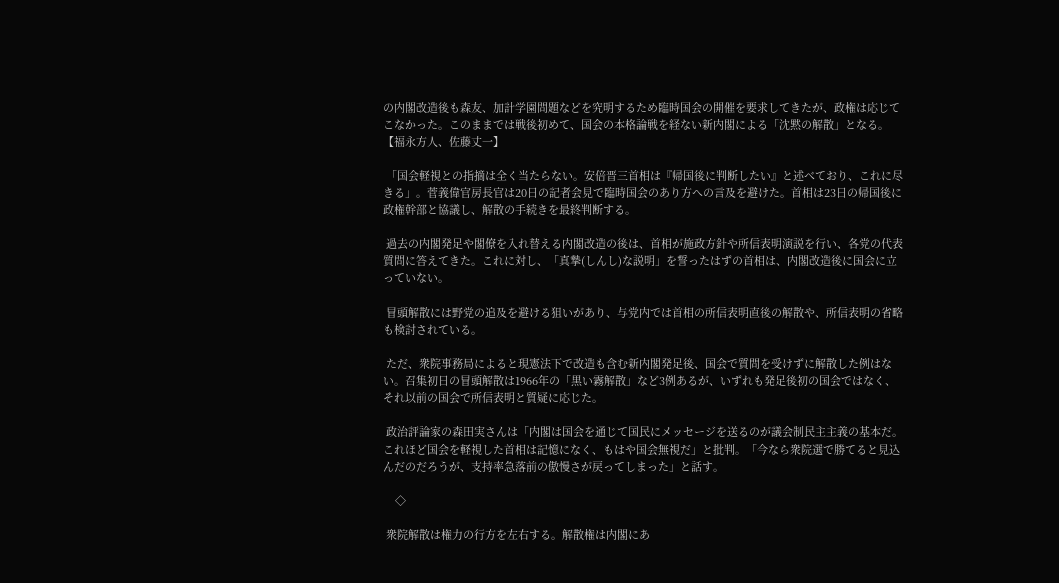の内閣改造後も森友、加計学園問題などを究明するため臨時国会の開催を要求してきたが、政権は応じてこなかった。このままでは戦後初めて、国会の本格論戦を経ない新内閣による「沈黙の解散」となる。【福永方人、佐藤丈一】

 「国会軽視との指摘は全く当たらない。安倍晋三首相は『帰国後に判断したい』と述べており、これに尽きる」。菅義偉官房長官は20日の記者会見で臨時国会のあり方への言及を避けた。首相は23日の帰国後に政権幹部と協議し、解散の手続きを最終判断する。

 過去の内閣発足や閣僚を入れ替える内閣改造の後は、首相が施政方針や所信表明演説を行い、各党の代表質問に答えてきた。これに対し、「真摯(しんし)な説明」を誓ったはずの首相は、内閣改造後に国会に立っていない。

 冒頭解散には野党の追及を避ける狙いがあり、与党内では首相の所信表明直後の解散や、所信表明の省略も検討されている。

 ただ、衆院事務局によると現憲法下で改造も含む新内閣発足後、国会で質問を受けずに解散した例はない。召集初日の冒頭解散は1966年の「黒い霧解散」など3例あるが、いずれも発足後初の国会ではなく、それ以前の国会で所信表明と質疑に応じた。

 政治評論家の森田実さんは「内閣は国会を通じて国民にメッセージを送るのが議会制民主主義の基本だ。これほど国会を軽視した首相は記憶になく、もはや国会無視だ」と批判。「今なら衆院選で勝てると見込んだのだろうが、支持率急落前の傲慢さが戻ってしまった」と話す。

    ◇

 衆院解散は権力の行方を左右する。解散権は内閣にあ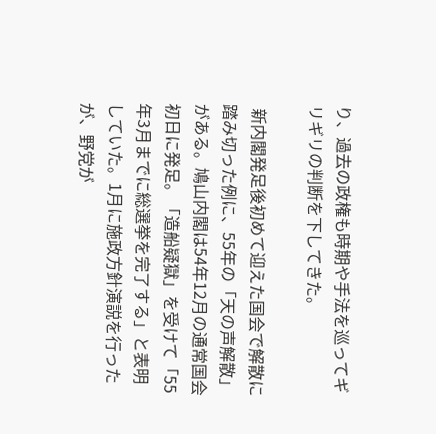り、過去の政権も時期や手法を巡ってギリギリの判断を下してきた。

 新内閣発足後初めて迎えた国会で解散に踏み切った例に、55年の「天の声解散」がある。鳩山内閣は54年12月の通常国会初日に発足。「造船疑獄」を受けて「55年3月までに総選挙を完了する」と表明していた。1月に施政方針演説を行ったが、野党が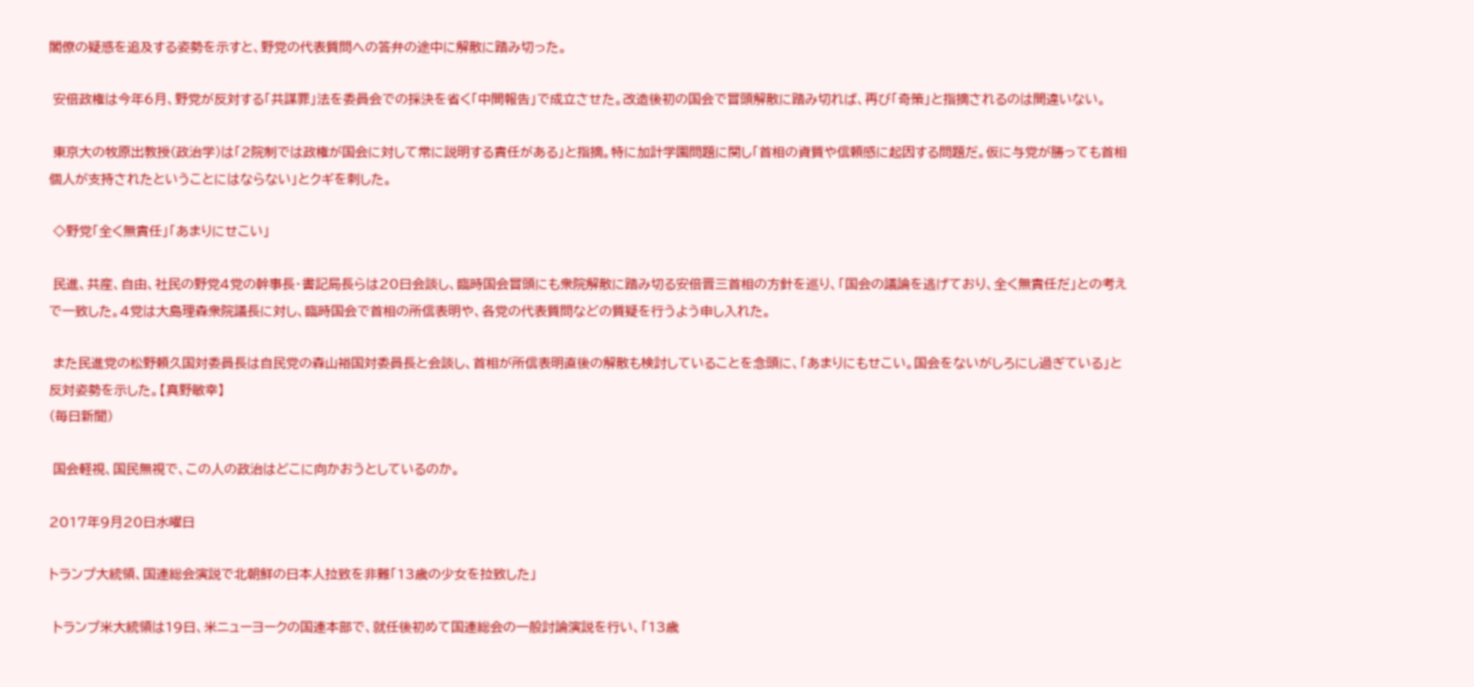閣僚の疑惑を追及する姿勢を示すと、野党の代表質問への答弁の途中に解散に踏み切った。

 安倍政権は今年6月、野党が反対する「共謀罪」法を委員会での採決を省く「中間報告」で成立させた。改造後初の国会で冒頭解散に踏み切れば、再び「奇策」と指摘されるのは間違いない。

 東京大の牧原出教授(政治学)は「2院制では政権が国会に対して常に説明する責任がある」と指摘。特に加計学園問題に関し「首相の資質や信頼感に起因する問題だ。仮に与党が勝っても首相個人が支持されたということにはならない」とクギを刺した。

 ◇野党「全く無責任」「あまりにせこい」

 民進、共産、自由、社民の野党4党の幹事長・書記局長らは20日会談し、臨時国会冒頭にも衆院解散に踏み切る安倍晋三首相の方針を巡り、「国会の議論を逃げており、全く無責任だ」との考えで一致した。4党は大島理森衆院議長に対し、臨時国会で首相の所信表明や、各党の代表質問などの質疑を行うよう申し入れた。

 また民進党の松野頼久国対委員長は自民党の森山裕国対委員長と会談し、首相が所信表明直後の解散も検討していることを念頭に、「あまりにもせこい。国会をないがしろにし過ぎている」と反対姿勢を示した。【真野敏幸】
(毎日新聞)

 国会軽視、国民無視で、この人の政治はどこに向かおうとしているのか。

2017年9月20日水曜日

トランプ大統領、国連総会演説で北朝鮮の日本人拉致を非難「13歳の少女を拉致した」

 トランプ米大統領は19日、米ニューヨークの国連本部で、就任後初めて国連総会の一般討論演説を行い、「13歳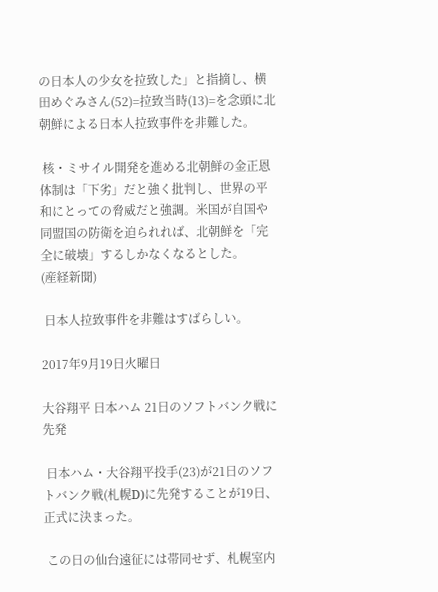の日本人の少女を拉致した」と指摘し、横田めぐみさん(52)=拉致当時(13)=を念頭に北朝鮮による日本人拉致事件を非難した。

 核・ミサイル開発を進める北朝鮮の金正恩体制は「下劣」だと強く批判し、世界の平和にとっての脅威だと強調。米国が自国や同盟国の防衛を迫られれば、北朝鮮を「完全に破壊」するしかなくなるとした。
(産経新聞)

 日本人拉致事件を非難はすばらしい。

2017年9月19日火曜日

大谷翔平 日本ハム 21日のソフトバンク戦に先発

 日本ハム・大谷翔平投手(23)が21日のソフトバンク戦(札幌D)に先発することが19日、正式に決まった。

 この日の仙台遠征には帯同せず、札幌室内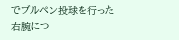でブルペン投球を行った右腕につ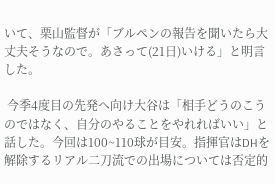いて、栗山監督が「ブルペンの報告を聞いたら大丈夫そうなので。あさって(21日)いける」と明言した。

 今季4度目の先発へ向け大谷は「相手どうのこうのではなく、自分のやることをやれればいい」と話した。今回は100~110球が目安。指揮官はDHを解除するリアル二刀流での出場については否定的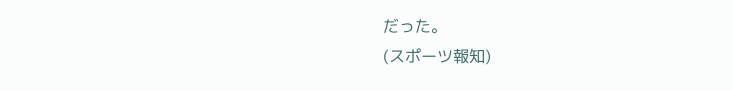だった。
(スポーツ報知)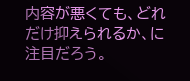内容が悪くても、どれだけ抑えられるか、に注目だろう。